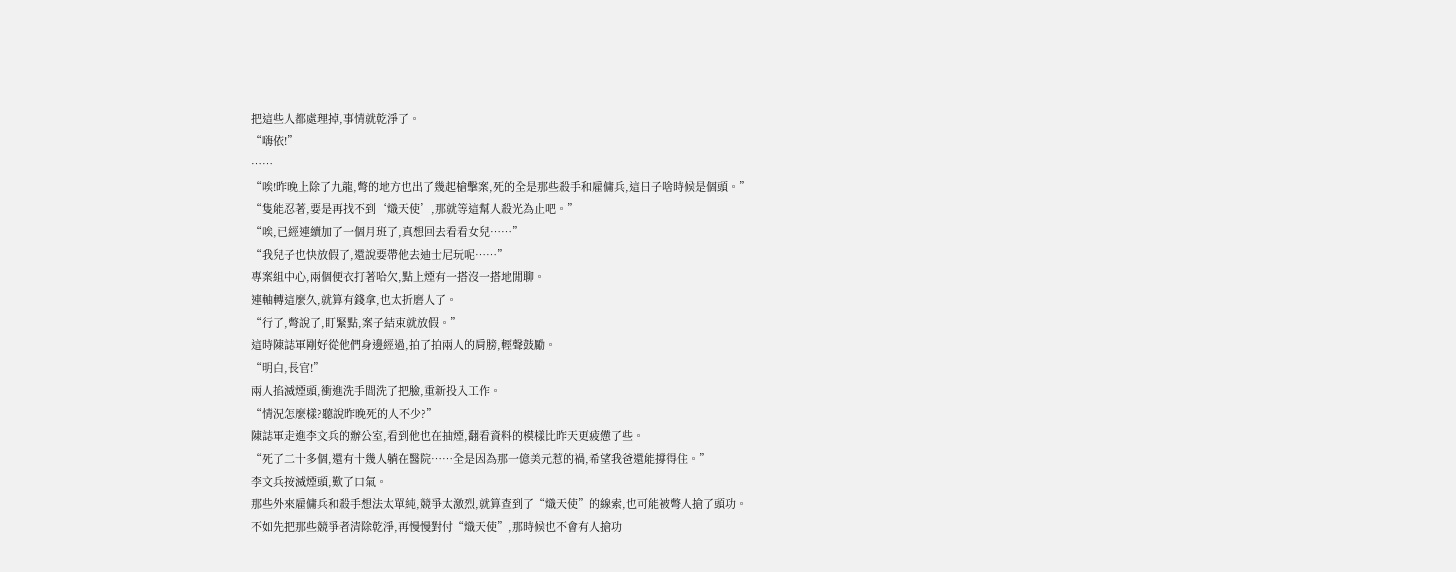把這些人都處理掉,事情就乾淨了。
“嗨依!”
……
“唉!昨晚上除了九龍,彆的地方也出了幾起槍擊案,死的全是那些殺手和雇傭兵,這日子啥時候是個頭。”
“隻能忍著,要是再找不到‘熾天使’,那就等這幫人殺光為止吧。”
“唉,已經連續加了一個月班了,真想回去看看女兒……”
“我兒子也快放假了,還說要帶他去迪士尼玩呢……”
專案組中心,兩個便衣打著哈欠,點上煙有一搭沒一搭地閒聊。
連軸轉這麼久,就算有錢拿,也太折磨人了。
“行了,彆說了,盯緊點,案子結束就放假。”
這時陳誌軍剛好從他們身邊經過,拍了拍兩人的肩膀,輕聲鼓勵。
“明白,長官!”
兩人掐滅煙頭,衝進洗手間洗了把臉,重新投入工作。
“情況怎麼樣?聽說昨晚死的人不少?”
陳誌軍走進李文兵的辦公室,看到他也在抽煙,翻看資料的模樣比昨天更疲憊了些。
“死了二十多個,還有十幾人躺在醫院……全是因為那一億美元惹的禍,希望我爸還能撐得住。”
李文兵按滅煙頭,歎了口氣。
那些外來雇傭兵和殺手想法太單純,競爭太激烈,就算查到了“熾天使”的線索,也可能被彆人搶了頭功。
不如先把那些競爭者清除乾淨,再慢慢對付“熾天使”,那時候也不會有人搶功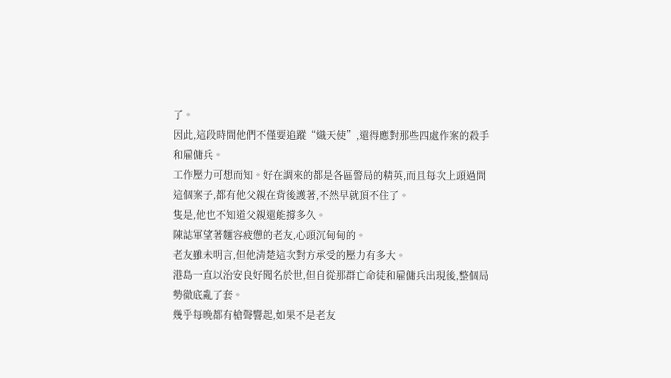了。
因此,這段時間他們不僅要追蹤“熾天使”,還得應對那些四處作案的殺手和雇傭兵。
工作壓力可想而知。好在調來的都是各區警局的精英,而且每次上頭過問這個案子,都有他父親在背後護著,不然早就頂不住了。
隻是,他也不知道父親還能撐多久。
陳誌軍望著麵容疲憊的老友,心頭沉甸甸的。
老友雖未明言,但他清楚這次對方承受的壓力有多大。
港島一直以治安良好聞名於世,但自從那群亡命徒和雇傭兵出現後,整個局勢徹底亂了套。
幾乎每晚都有槍聲響起,如果不是老友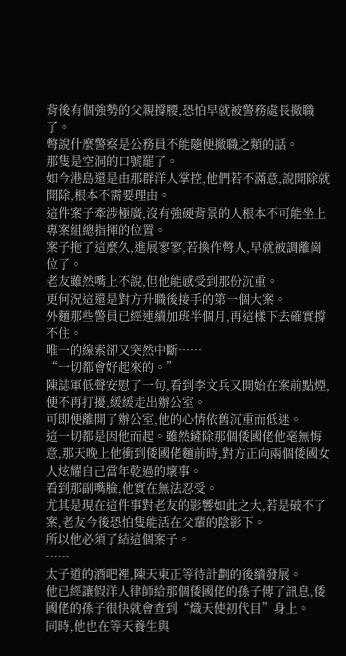背後有個強勢的父親撐腰,恐怕早就被警務處長撤職了。
彆說什麼警察是公務員不能隨便撤職之類的話。
那隻是空洞的口號罷了。
如今港島還是由那群洋人掌控,他們若不滿意,說開除就開除,根本不需要理由。
這件案子牽涉極廣,沒有強硬背景的人根本不可能坐上專案組總指揮的位置。
案子拖了這麼久,進展寥寥,若換作彆人,早就被調離崗位了。
老友雖然嘴上不說,但他能感受到那份沉重。
更何況這還是對方升職後接手的第一個大案。
外麵那些警員已經連續加班半個月,再這樣下去確實撐不住。
唯一的線索卻又突然中斷……
“一切都會好起來的。”
陳誌軍低聲安慰了一句,看到李文兵又開始在案前點煙,便不再打擾,緩緩走出辦公室。
可即便離開了辦公室,他的心情依舊沉重而低迷。
這一切都是因他而起。雖然鏟除那個倭國佬他毫無悔意,那天晚上他衝到倭國佬麵前時,對方正向兩個倭國女人炫耀自己當年乾過的壞事。
看到那副嘴臉,他實在無法忍受。
尤其是現在這件事對老友的影響如此之大,若是破不了案,老友今後恐怕隻能活在父輩的陰影下。
所以他必須了結這個案子。
……
太子道的酒吧裡,陳天東正等待計劃的後續發展。
他已經讓假洋人律師給那個倭國佬的孫子傳了訊息,倭國佬的孫子很快就會查到“熾天使初代目”身上。
同時,他也在等天養生與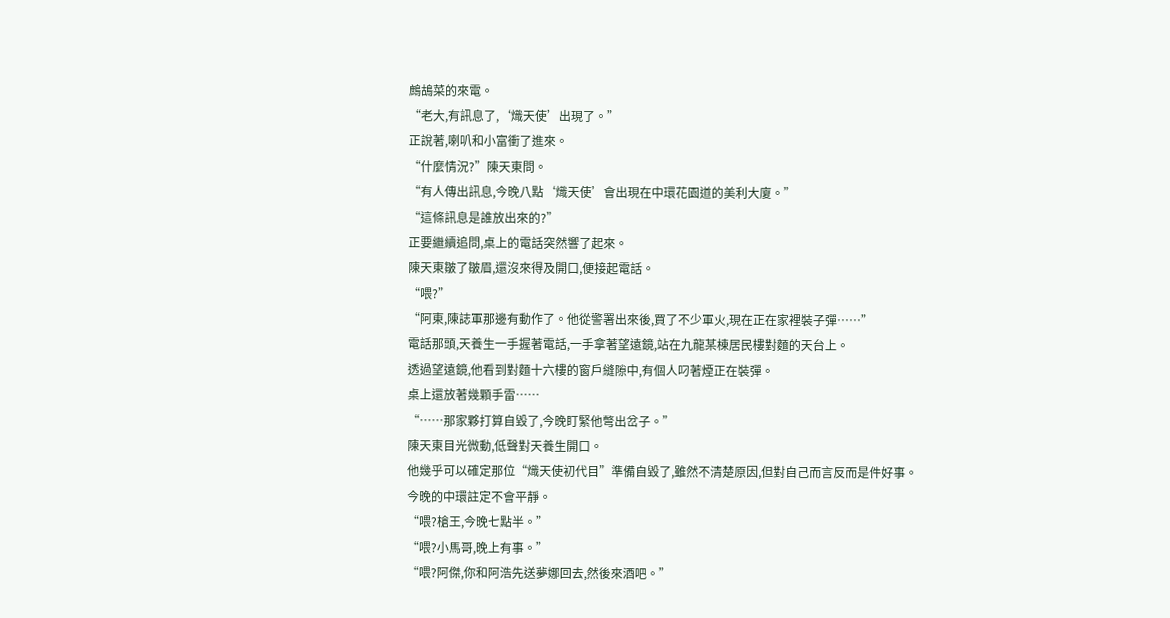鷓鴣菜的來電。
“老大,有訊息了,‘熾天使’出現了。”
正說著,喇叭和小富衝了進來。
“什麼情況?”陳天東問。
“有人傳出訊息,今晚八點‘熾天使’會出現在中環花園道的美利大廈。”
“這條訊息是誰放出來的?”
正要繼續追問,桌上的電話突然響了起來。
陳天東皺了皺眉,還沒來得及開口,便接起電話。
“喂?”
“阿東,陳誌軍那邊有動作了。他從警署出來後,買了不少軍火,現在正在家裡裝子彈……”
電話那頭,天養生一手握著電話,一手拿著望遠鏡,站在九龍某棟居民樓對麵的天台上。
透過望遠鏡,他看到對麵十六樓的窗戶縫隙中,有個人叼著煙正在裝彈。
桌上還放著幾顆手雷……
“……那家夥打算自毀了,今晚盯緊他彆出岔子。”
陳天東目光微動,低聲對天養生開口。
他幾乎可以確定那位“熾天使初代目”準備自毀了,雖然不清楚原因,但對自己而言反而是件好事。
今晚的中環註定不會平靜。
“喂?槍王,今晚七點半。”
“喂?小馬哥,晚上有事。”
“喂?阿傑,你和阿浩先送夢娜回去,然後來酒吧。”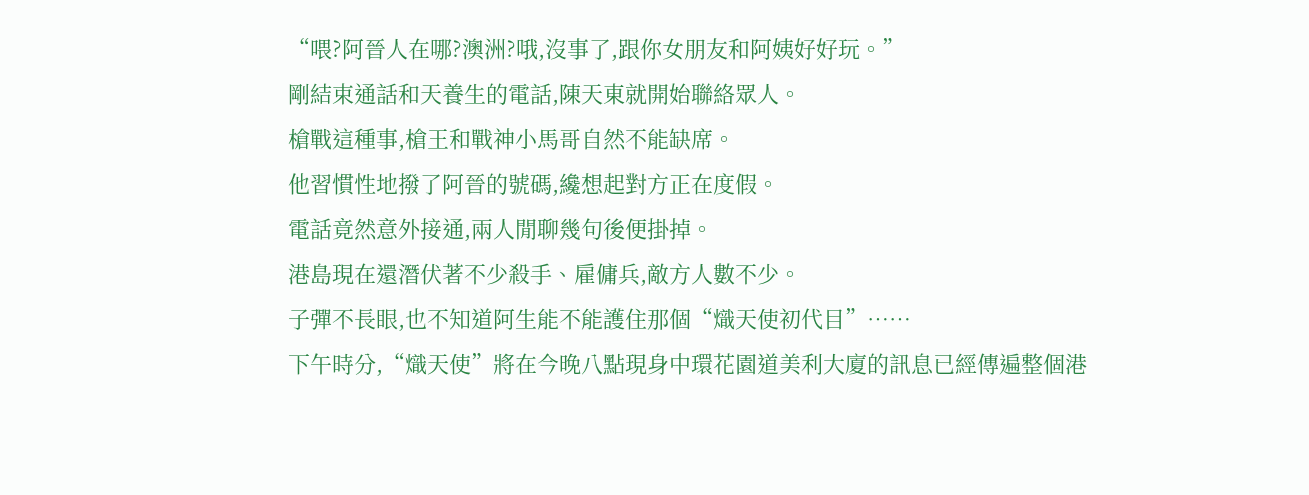“喂?阿晉人在哪?澳洲?哦,沒事了,跟你女朋友和阿姨好好玩。”
剛結束通話和天養生的電話,陳天東就開始聯絡眾人。
槍戰這種事,槍王和戰神小馬哥自然不能缺席。
他習慣性地撥了阿晉的號碼,纔想起對方正在度假。
電話竟然意外接通,兩人閒聊幾句後便掛掉。
港島現在還潛伏著不少殺手、雇傭兵,敵方人數不少。
子彈不長眼,也不知道阿生能不能護住那個“熾天使初代目”……
下午時分,“熾天使”將在今晚八點現身中環花園道美利大廈的訊息已經傳遍整個港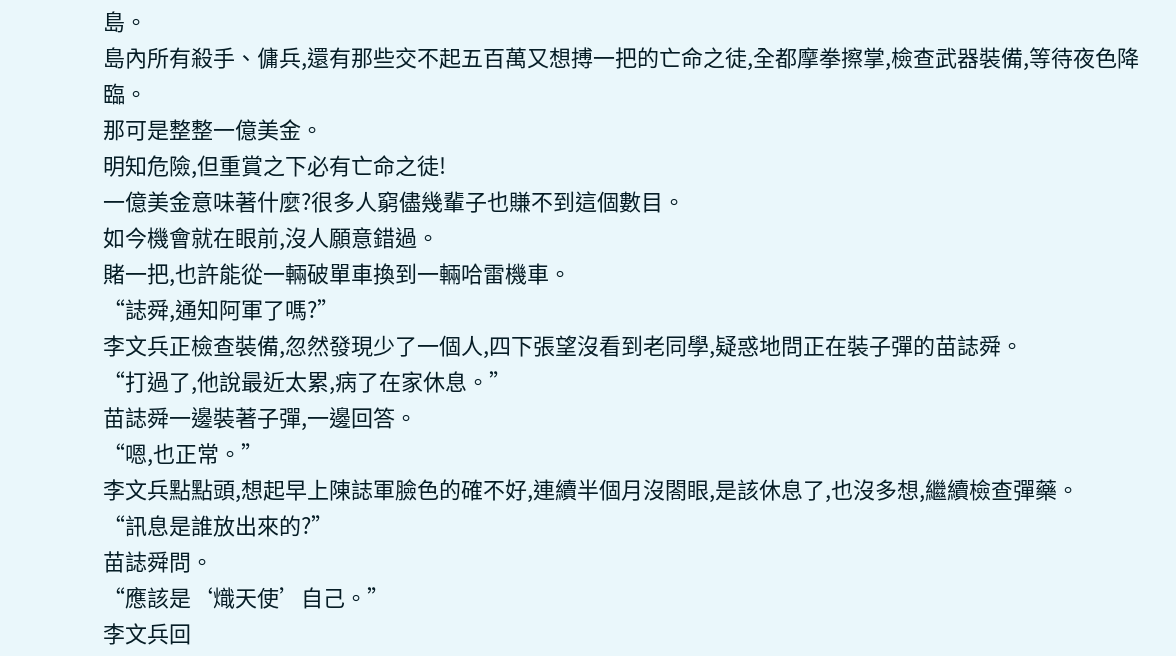島。
島內所有殺手、傭兵,還有那些交不起五百萬又想搏一把的亡命之徒,全都摩拳擦掌,檢查武器裝備,等待夜色降臨。
那可是整整一億美金。
明知危險,但重賞之下必有亡命之徒!
一億美金意味著什麼?很多人窮儘幾輩子也賺不到這個數目。
如今機會就在眼前,沒人願意錯過。
賭一把,也許能從一輛破單車換到一輛哈雷機車。
“誌舜,通知阿軍了嗎?”
李文兵正檢查裝備,忽然發現少了一個人,四下張望沒看到老同學,疑惑地問正在裝子彈的苗誌舜。
“打過了,他說最近太累,病了在家休息。”
苗誌舜一邊裝著子彈,一邊回答。
“嗯,也正常。”
李文兵點點頭,想起早上陳誌軍臉色的確不好,連續半個月沒閤眼,是該休息了,也沒多想,繼續檢查彈藥。
“訊息是誰放出來的?”
苗誌舜問。
“應該是‘熾天使’自己。”
李文兵回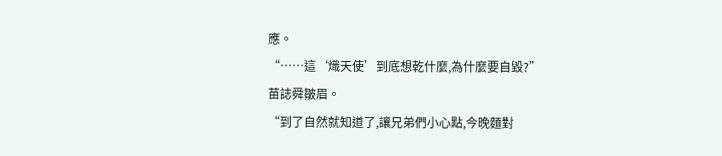應。
“……這‘熾天使’到底想乾什麼,為什麼要自毀?”
苗誌舜皺眉。
“到了自然就知道了,讓兄弟們小心點,今晚麵對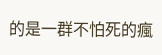的是一群不怕死的瘋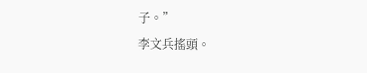子。”
李文兵搖頭。